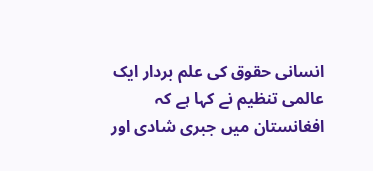انسانی حقوق کی علم بردار ایک عالمی تنظیم نے کہا ہے کہ افغانستان میں جبری شادی اور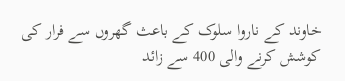خاوند کے ناروا سلوک کے باعث گھروں سے فرار کی کوشش کرنے والی 400 سے زائد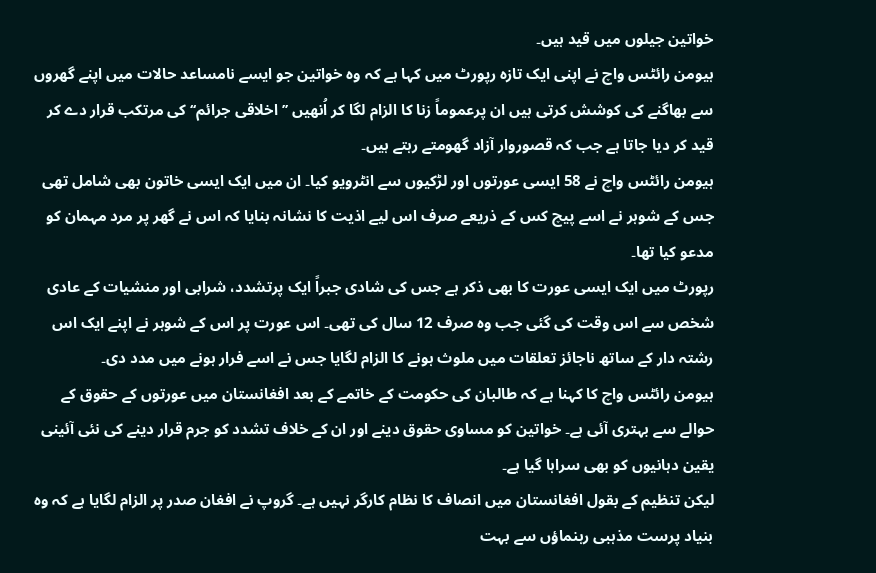خواتین جیلوں میں قید ہیں۔
ہیومن رائٹس واچ نے اپنی ایک تازہ رپورٹ میں کہا ہے کہ وہ خواتین جو ایسے نامساعد حالات میں اپنے گھروں سے بھاگنے کی کوشش کرتی ہیں ان پرعموماً زنا کا الزام لگا کر اُنھیں ’’اخلاقی جرائم‘‘ کی مرتکب قرار دے کر قید کر دیا جاتا ہے جب کہ قصوروار آزاد گھومتے رہتے ہیں۔
ہیومن رائٹس واچ نے 58 ایسی عورتوں اور لڑکیوں سے انٹرویو کیا۔ ان میں ایک ایسی خاتون بھی شامل تھی جس کے شوہر نے اسے پیچ کس کے ذریعے صرف اس لیے اذیت کا نشانہ بنایا کہ اس نے گھر پر مرد مہمان کو مدعو کیا تھا۔
رپورٹ میں ایک ایسی عورت کا بھی ذکر ہے جس کی شادی جبراً ایک پرتشدد، شرابی اور منشیات کے عادی شخص سے اس وقت کی گئی جب وہ صرف 12 سال کی تھی۔ اس عورت پر اس کے شوہر نے اپنے ایک اس رشتہ دار کے ساتھ ناجائز تعلقات میں ملوث ہونے کا الزام لگایا جس نے اسے فرار ہونے میں مدد دی۔
ہیومن رائٹس واچ کا کہنا ہے کہ طالبان کی حکومت کے خاتمے کے بعد افغانستان میں عورتوں کے حقوق کے حوالے سے بہتری آئی ہے۔ خواتین کو مساوی حقوق دینے اور ان کے خلاف تشدد کو جرم قرار دینے کی نئی آئینی یقین دہانیوں کو بھی سراہا گیا ہے۔
لیکن تنظیم کے بقول افغانستان میں انصاف کا نظام کارگر نہیں ہے۔ گروپ نے افغان صدر پر الزام لگایا ہے کہ وہ بنیاد پرست مذہبی رہنماؤں سے بہت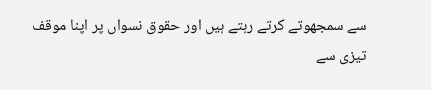سے سمجھوتے کرتے رہتے ہیں اور حقوق نسواں پر اپنا موقف تیزی سے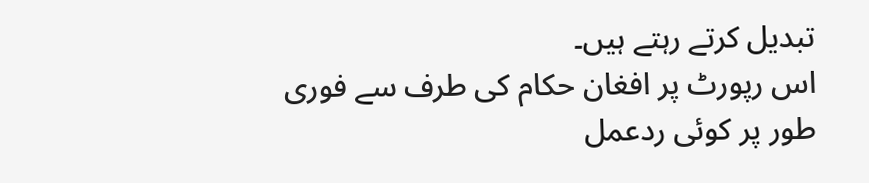تبدیل کرتے رہتے ہیں۔
اس رپورٹ پر افغان حکام کی طرف سے فوری طور پر کوئی ردعمل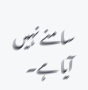سامنے نہیں آیا ہے۔